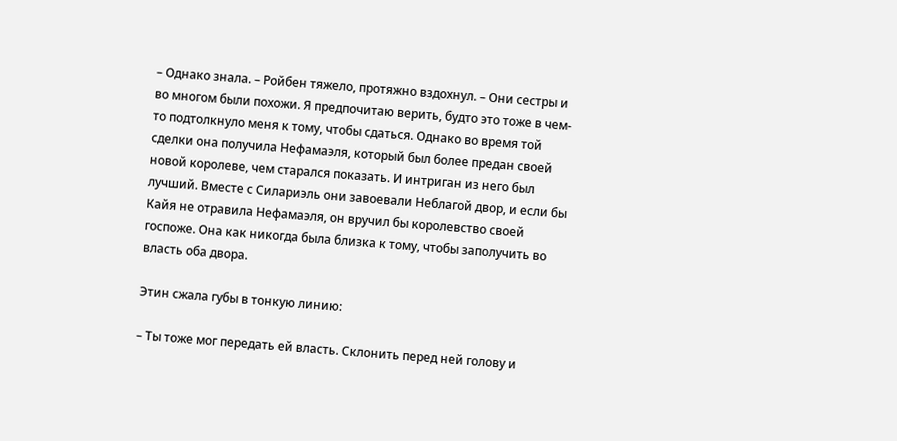– Однако знала. – Ройбен тяжело, протяжно вздохнул. – Они сестры и во многом были похожи. Я предпочитаю верить, будто это тоже в чем-то подтолкнуло меня к тому, чтобы сдаться. Однако во время той сделки она получила Нефамаэля, который был более предан своей новой королеве, чем старался показать. И интриган из него был лучший. Вместе с Силариэль они завоевали Неблагой двор, и если бы Кайя не отравила Нефамаэля, он вручил бы королевство своей госпоже. Она как никогда была близка к тому, чтобы заполучить во власть оба двора.

Этин сжала губы в тонкую линию:

– Ты тоже мог передать ей власть. Склонить перед ней голову и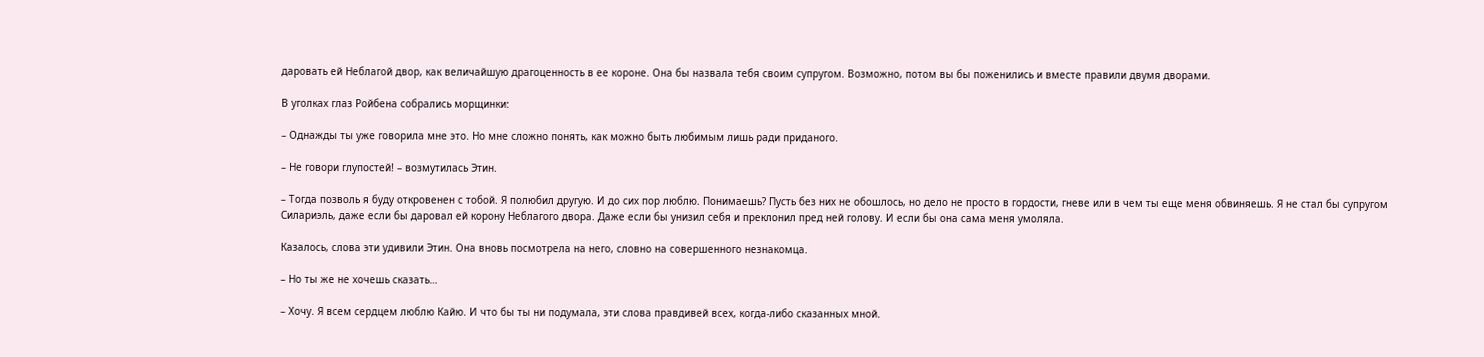даровать ей Неблагой двор, как величайшую драгоценность в ее короне. Она бы назвала тебя своим супругом. Возможно, потом вы бы поженились и вместе правили двумя дворами.

В уголках глаз Ройбена собрались морщинки:

– Однажды ты уже говорила мне это. Но мне сложно понять, как можно быть любимым лишь ради приданого.

– Не говори глупостей! – возмутилась Этин.

– Тогда позволь я буду откровенен с тобой. Я полюбил другую. И до сих пор люблю. Понимаешь? Пусть без них не обошлось, но дело не просто в гордости, гневе или в чем ты еще меня обвиняешь. Я не стал бы супругом Силариэль, даже если бы даровал ей корону Неблагого двора. Даже если бы унизил себя и преклонил пред ней голову. И если бы она сама меня умоляла.

Казалось, слова эти удивили Этин. Она вновь посмотрела на него, словно на совершенного незнакомца.

– Но ты же не хочешь сказать…

– Хочу. Я всем сердцем люблю Кайю. И что бы ты ни подумала, эти слова правдивей всех, когда-либо сказанных мной.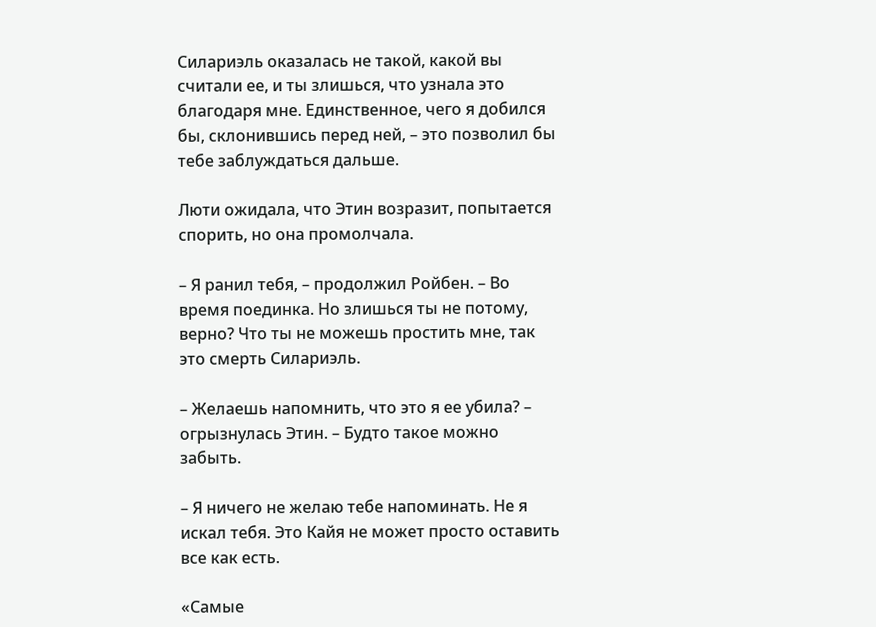Силариэль оказалась не такой, какой вы считали ее, и ты злишься, что узнала это благодаря мне. Единственное, чего я добился бы, склонившись перед ней, – это позволил бы тебе заблуждаться дальше.

Люти ожидала, что Этин возразит, попытается спорить, но она промолчала.

– Я ранил тебя, – продолжил Ройбен. – Во время поединка. Но злишься ты не потому, верно? Что ты не можешь простить мне, так это смерть Силариэль.

– Желаешь напомнить, что это я ее убила? – огрызнулась Этин. – Будто такое можно забыть.

– Я ничего не желаю тебе напоминать. Не я искал тебя. Это Кайя не может просто оставить все как есть.

«Самые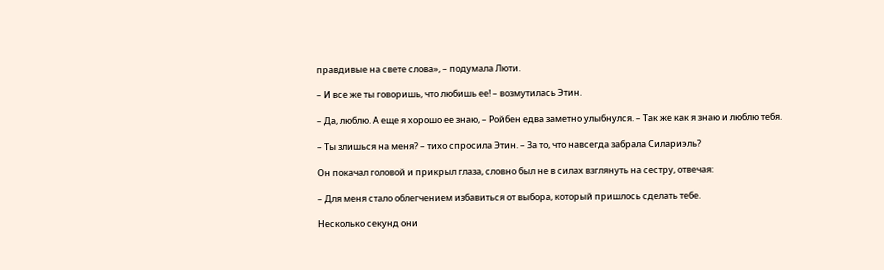правдивые на свете слова», – подумала Люти.

– И все же ты говоришь, что любишь ее! – возмутилась Этин.

– Да, люблю. А еще я хорошо ее знаю, – Ройбен едва заметно улыбнулся. – Так же как я знаю и люблю тебя.

– Ты злишься на меня? – тихо спросила Этин. – За то, что навсегда забрала Силариэль?

Он покачал головой и прикрыл глаза, словно был не в силах взглянуть на сестру, отвечая:

– Для меня стало облегчением избавиться от выбора, который пришлось сделать тебе.

Несколько секунд они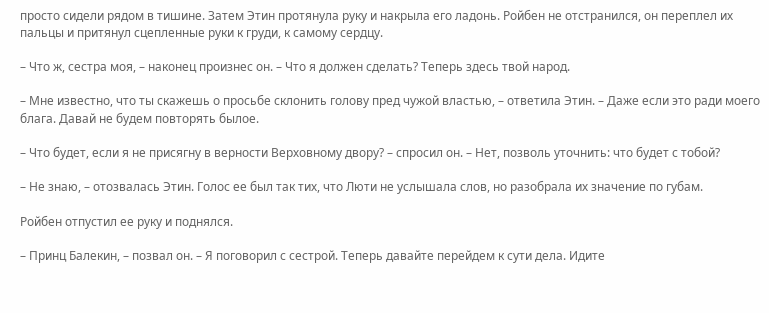просто сидели рядом в тишине. Затем Этин протянула руку и накрыла его ладонь. Ройбен не отстранился, он переплел их пальцы и притянул сцепленные руки к груди, к самому сердцу.

– Что ж, сестра моя, – наконец произнес он. – Что я должен сделать? Теперь здесь твой народ.

– Мне известно, что ты скажешь о просьбе склонить голову пред чужой властью, – ответила Этин. – Даже если это ради моего блага. Давай не будем повторять былое.

– Что будет, если я не присягну в верности Верховному двору? – спросил он. – Нет, позволь уточнить: что будет с тобой?

– Не знаю, – отозвалась Этин. Голос ее был так тих, что Люти не услышала слов, но разобрала их значение по губам.

Ройбен отпустил ее руку и поднялся.

– Принц Балекин, – позвал он. – Я поговорил с сестрой. Теперь давайте перейдем к сути дела. Идите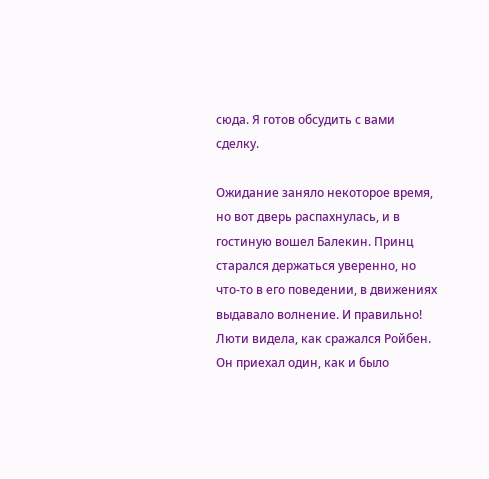сюда. Я готов обсудить с вами сделку.

Ожидание заняло некоторое время, но вот дверь распахнулась, и в гостиную вошел Балекин. Принц старался держаться уверенно, но что-то в его поведении, в движениях выдавало волнение. И правильно! Люти видела, как сражался Ройбен. Он приехал один, как и было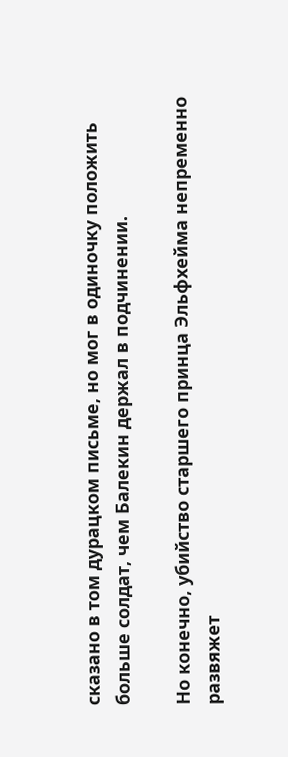сказано в том дурацком письме, но мог в одиночку положить больше солдат, чем Балекин держал в подчинении.

Но конечно, убийство старшего принца Эльфхейма непременно развяжет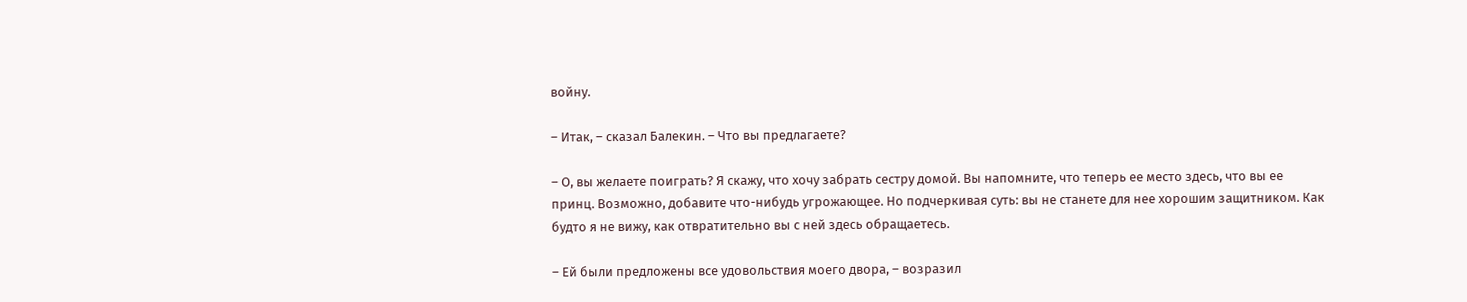войну.

– Итак, – сказал Балекин. – Что вы предлагаете?

– О, вы желаете поиграть? Я скажу, что хочу забрать сестру домой. Вы напомните, что теперь ее место здесь, что вы ее принц. Возможно, добавите что-нибудь угрожающее. Но подчеркивая суть: вы не станете для нее хорошим защитником. Как будто я не вижу, как отвратительно вы с ней здесь обращаетесь.

– Ей были предложены все удовольствия моего двора, – возразил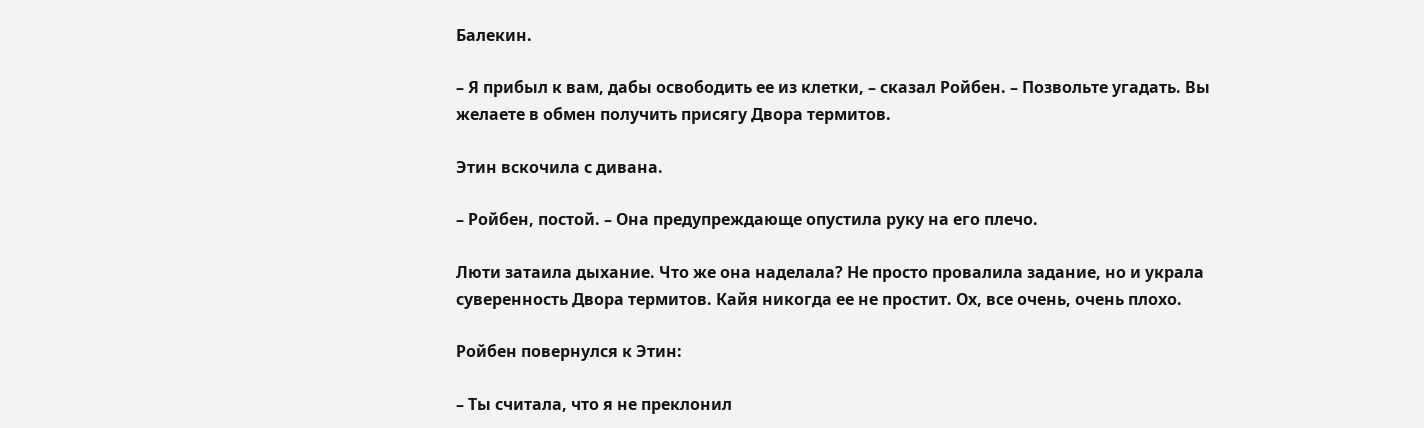Балекин.

– Я прибыл к вам, дабы освободить ее из клетки, – сказал Ройбен. – Позвольте угадать. Вы желаете в обмен получить присягу Двора термитов.

Этин вскочила с дивана.

– Ройбен, постой. – Она предупреждающе опустила руку на его плечо.

Люти затаила дыхание. Что же она наделала? Не просто провалила задание, но и украла суверенность Двора термитов. Кайя никогда ее не простит. Ох, все очень, очень плохо.

Ройбен повернулся к Этин:

– Ты считала, что я не преклонил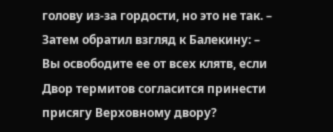голову из-за гордости, но это не так. – Затем обратил взгляд к Балекину: – Вы освободите ее от всех клятв, если Двор термитов согласится принести присягу Верховному двору?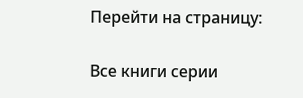Перейти на страницу:

Все книги серии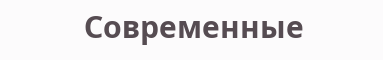Современные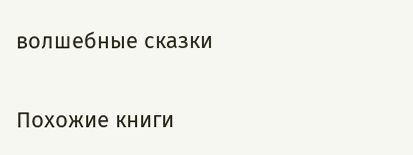волшебные сказки

Похожие книги